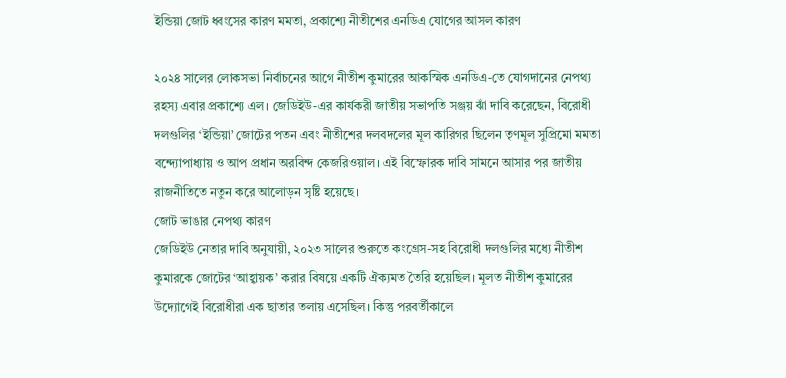ইন্ডিয়া জোট ধ্বংসের কারণ মমতা, প্রকাশ্যে নীতীশের এনডিএ যোগের আসল কারণ

২০২৪ সালের লোকসভা নির্বাচনের আগে নীতীশ কুমারের আকস্মিক এনডিএ-তে যোগদানের নেপথ্য রহস্য এবার প্রকাশ্যে এল। জেডিইউ-এর কার্যকরী জাতীয় সভাপতি সঞ্জয় ঝাঁ দাবি করেছেন, বিরোধী দলগুলির ‘ইন্ডিয়া’ জোটের পতন এবং নীতীশের দলবদলের মূল কারিগর ছিলেন তৃণমূল সুপ্রিমো মমতা বন্দ্যোপাধ্যায় ও আপ প্রধান অরবিন্দ কেজরিওয়াল। এই বিস্ফোরক দাবি সামনে আসার পর জাতীয় রাজনীতিতে নতুন করে আলোড়ন সৃষ্টি হয়েছে।
জোট ভাঙার নেপথ্য কারণ
জেডিইউ নেতার দাবি অনুযায়ী, ২০২৩ সালের শুরুতে কংগ্রেস-সহ বিরোধী দলগুলির মধ্যে নীতীশ কুমারকে জোটের ‘আহ্বায়ক’ করার বিষয়ে একটি ঐক্যমত তৈরি হয়েছিল। মূলত নীতীশ কুমারের উদ্যোগেই বিরোধীরা এক ছাতার তলায় এসেছিল। কিন্তু পরবর্তীকালে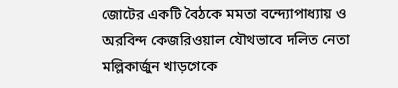জোটের একটি বৈঠকে মমতা বন্দ্যোপাধ্যায় ও অরবিন্দ কেজরিওয়াল যৌথভাবে দলিত নেতা মল্লিকার্জুন খাড়গেকে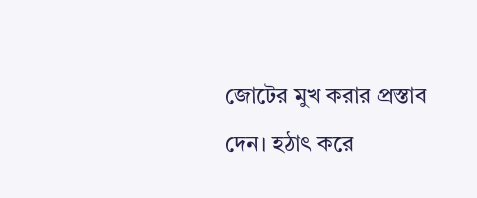জোটের মুখ করার প্রস্তাব দেন। হঠাৎ করে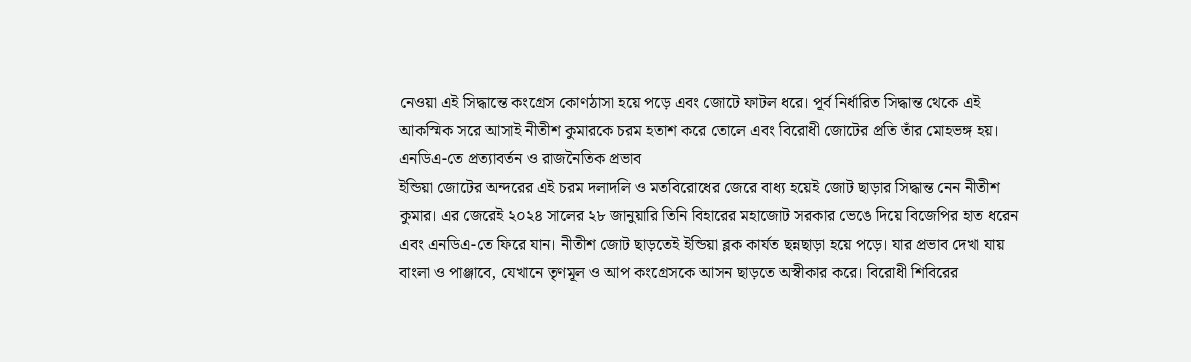নেওয়া এই সিদ্ধান্তে কংগ্রেস কোণঠাসা হয়ে পড়ে এবং জোটে ফাটল ধরে। পূর্ব নির্ধারিত সিদ্ধান্ত থেকে এই আকস্মিক সরে আসাই নীতীশ কুমারকে চরম হতাশ করে তোলে এবং বিরোধী জোটের প্রতি তাঁর মোহভঙ্গ হয়।
এনডিএ-তে প্রত্যাবর্তন ও রাজনৈতিক প্রভাব
ইন্ডিয়া জোটের অন্দরের এই চরম দলাদলি ও মতবিরোধের জেরে বাধ্য হয়েই জোট ছাড়ার সিদ্ধান্ত নেন নীতীশ কুমার। এর জেরেই ২০২৪ সালের ২৮ জানুয়ারি তিনি বিহারের মহাজোট সরকার ভেঙে দিয়ে বিজেপির হাত ধরেন এবং এনডিএ-তে ফিরে যান। নীতীশ জোট ছাড়তেই ইন্ডিয়া ব্লক কার্যত ছন্নছাড়া হয়ে পড়ে। যার প্রভাব দেখা যায় বাংলা ও পাঞ্জাবে, যেখানে তৃণমূল ও আপ কংগ্রেসকে আসন ছাড়তে অস্বীকার করে। বিরোধী শিবিরের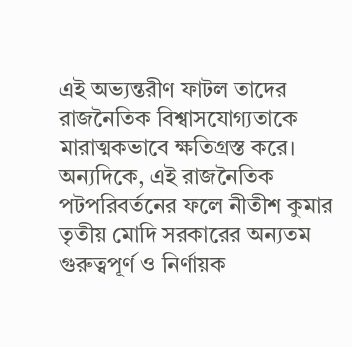এই অভ্যন্তরীণ ফাটল তাদের রাজনৈতিক বিশ্বাসযোগ্যতাকে মারাত্মকভাবে ক্ষতিগ্রস্ত করে। অন্যদিকে, এই রাজনৈতিক পটপরিবর্তনের ফলে নীতীশ কুমার তৃতীয় মোদি সরকারের অন্যতম গুরুত্বপূর্ণ ও নির্ণায়ক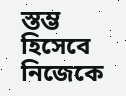স্তম্ভ হিসেবে নিজেকে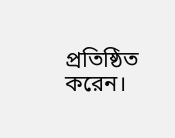প্রতিষ্ঠিত করেন।